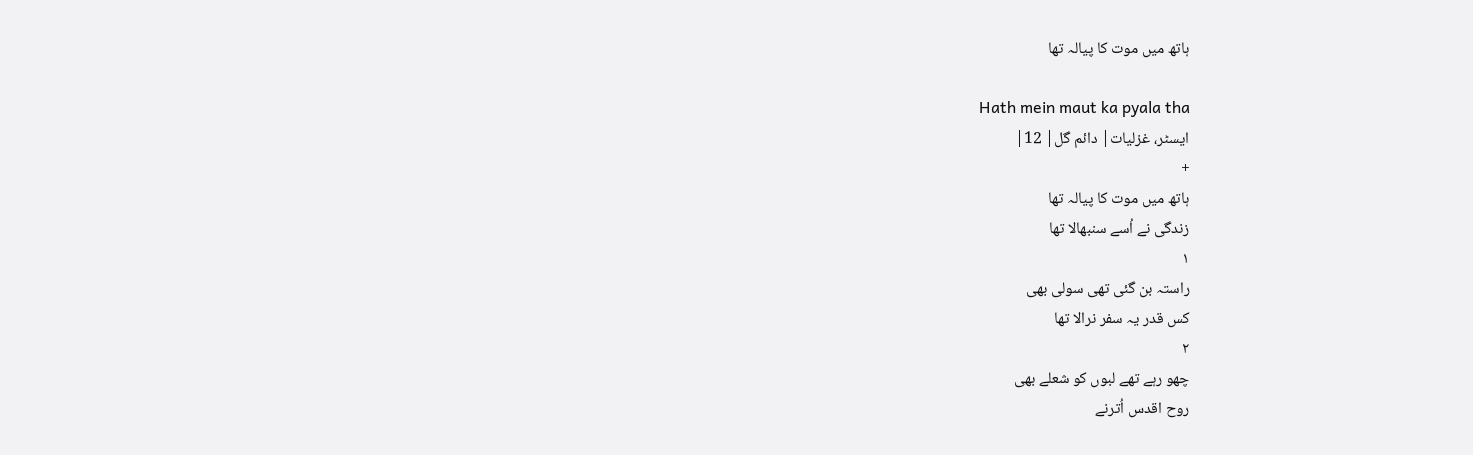ہاتھ میں موت کا پیالہ تھا

Hath mein maut ka pyala tha
ایسٹر، غزلیات| دائم گل| 12|
+
ہاتھ میں موت کا پیالہ تھا
زندگی نے اُسے سنبھالا تھا
۱
راستہ بن گئی تھی سولی بھی
کس قدر یہ سفر نرالا تھا
۲
چھو رہے تھے لبوں کو شعلے بھی
روح اقدس اُترنے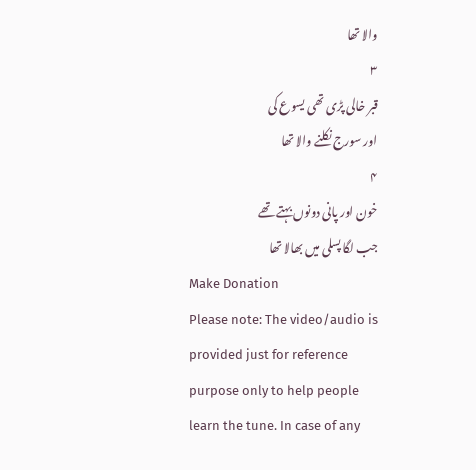والا تھا
۳
قبر خالی پڑی تھی یسوع کی
اور سورج نکلنے والا تھا
۴
خون اور پانی دونوں بہتے تھے
جب لگا پسلی میں بھالا تھا
Make Donation
Please note: The video/audio is provided just for reference purpose only to help people learn the tune. In case of any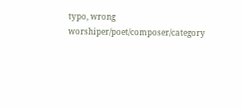typo, wrong worshiper/poet/composer/category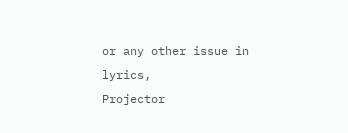or any other issue in lyrics,
Projector